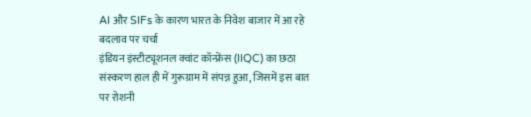AI और SIFs के कारण भारत के निवेश बाजार में आ रहे बदलाव पर चर्चा
इंडियन इंस्टीट्यूशनल क्वांट कॉन्फ्रेंस (IIQC) का छठा संस्करण हाल ही में गुरूग्राम में संपन्न हुआ, जिसमें इस बात पर रोशनी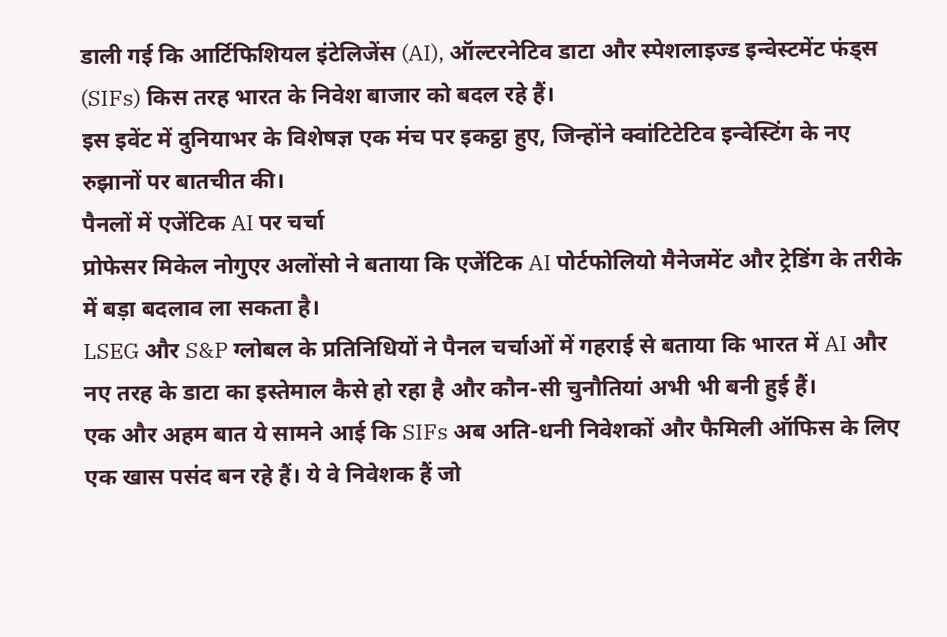डाली गई कि आर्टिफिशियल इंटेलिजेंस (AI), ऑल्टरनेटिव डाटा और स्पेशलाइज्ड इन्वेस्टमेंट फंड्स (SIFs) किस तरह भारत के निवेश बाजार को बदल रहे हैं।
इस इवेंट में दुनियाभर के विशेषज्ञ एक मंच पर इकट्ठा हुए, जिन्होंने क्वांटिटेटिव इन्वेस्टिंग के नए रुझानों पर बातचीत की।
पैनलों में एजेंटिक AI पर चर्चा
प्रोफेसर मिकेल नोगुएर अलोंसो ने बताया कि एजेंटिक AI पोर्टफोलियो मैनेजमेंट और ट्रेडिंग के तरीके में बड़ा बदलाव ला सकता है।
LSEG और S&P ग्लोबल के प्रतिनिधियों ने पैनल चर्चाओं में गहराई से बताया कि भारत में AI और नए तरह के डाटा का इस्तेमाल कैसे हो रहा है और कौन-सी चुनौतियां अभी भी बनी हुई हैं।
एक और अहम बात ये सामने आई कि SIFs अब अति-धनी निवेशकों और फैमिली ऑफिस के लिए एक खास पसंद बन रहे हैं। ये वे निवेशक हैं जो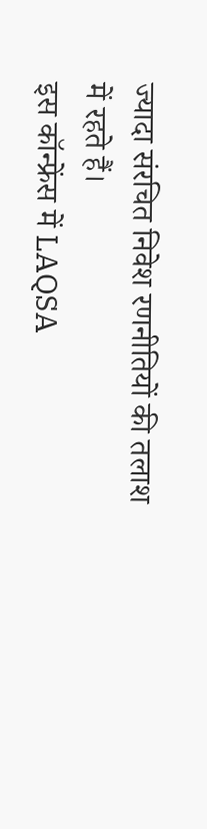ज्यादा संरचित निवेश रणनीतियों की तलाश में रहते हैं।
इस कॉन्फ्रेंस में LAQSA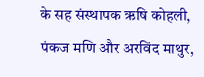के सह संस्थापक ऋषि कोहली, पंकज मणि और अरविंद माथुर,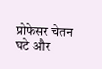प्रोफेसर चेतन घटे और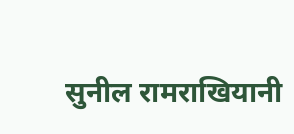सुनील रामराखियानी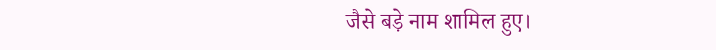जैसे बड़े नाम शामिल हुए।